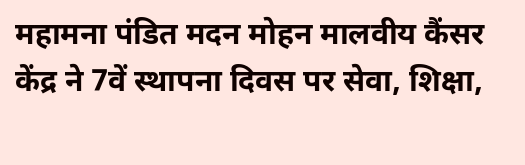महामना पंडित मदन मोहन मालवीय कैंसर केंद्र ने 7वें स्थापना दिवस पर सेवा, शिक्षा,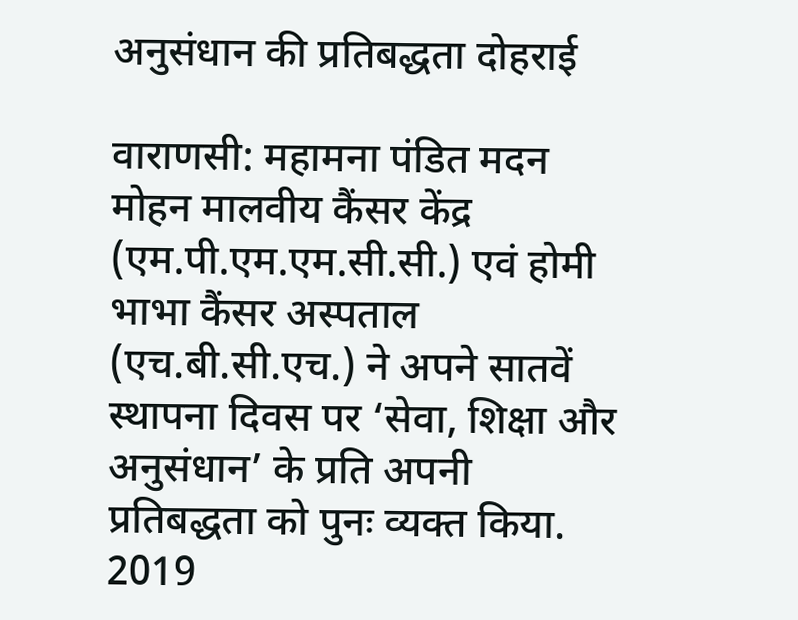अनुसंधान की प्रतिबद्धता दोहराई

वाराणसी: महामना पंडित मदन मोहन मालवीय कैंसर केंद्र (एम.पी.एम.एम.सी.सी.) एवं होमी भाभा कैंसर अस्पताल (एच.बी.सी.एच.) ने अपने सातवें स्थापना दिवस पर ‘सेवा, शिक्षा और अनुसंधान’ के प्रति अपनी प्रतिबद्धता को पुनः व्यक्त किया. 2019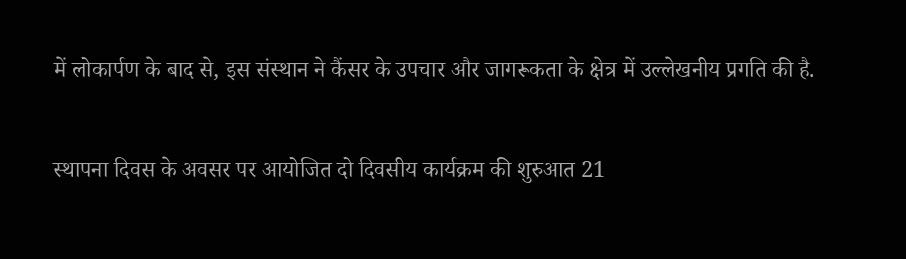में लोकार्पण के बाद से, इस संस्थान ने कैंसर के उपचार और जागरूकता के क्षेत्र में उल्लेखनीय प्रगति की है.

स्थापना दिवस के अवसर पर आयोजित दो दिवसीय कार्यक्रम की शुरुआत 21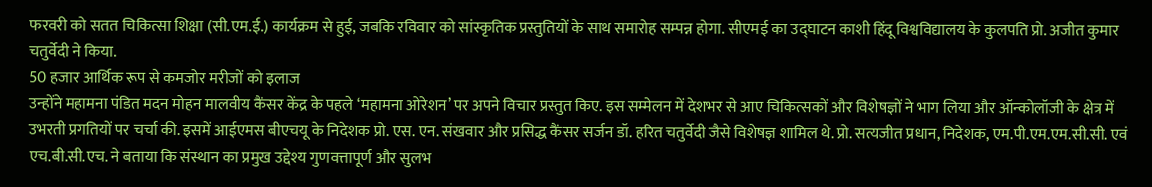फरवरी को सतत चिकित्सा शिक्षा (सी.एम.ई.) कार्यक्रम से हुई, जबकि रविवार को सांस्कृतिक प्रस्तुतियों के साथ समारोह सम्पन्न होगा. सीएमई का उद्घाटन काशी हिंदू विश्वविद्यालय के कुलपति प्रो. अजीत कुमार चतुर्वेदी ने किया.
50 हजार आर्थिक रूप से कमजोर मरीजों को इलाज
उन्होंने महामना पंडित मदन मोहन मालवीय कैंसर केंद्र के पहले ‘महामना ओरेशन’ पर अपने विचार प्रस्तुत किए. इस सम्मेलन में देशभर से आए चिकित्सकों और विशेषज्ञों ने भाग लिया और ऑन्कोलॉजी के क्षेत्र में उभरती प्रगतियों पर चर्चा की. इसमें आईएमस बीएचयू के निदेशक प्रो. एस. एन. संखवार और प्रसिद्ध कैंसर सर्जन डॉ. हरित चतुर्वेदी जैसे विशेषज्ञ शामिल थे. प्रो. सत्यजीत प्रधान, निदेशक, एम.पी.एम.एम.सी.सी. एवं एच.बी.सी.एच. ने बताया कि संस्थान का प्रमुख उद्देश्य गुणवत्तापूर्ण और सुलभ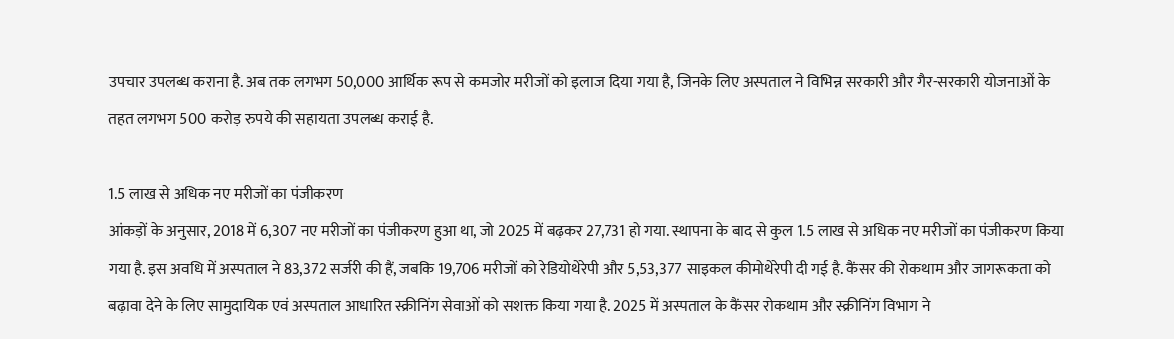उपचार उपलब्ध कराना है. अब तक लगभग 50,000 आर्थिक रूप से कमजोर मरीजों को इलाज दिया गया है, जिनके लिए अस्पताल ने विभिन्न सरकारी और गैर-सरकारी योजनाओं के तहत लगभग 500 करोड़ रुपये की सहायता उपलब्ध कराई है.

1.5 लाख से अधिक नए मरीजों का पंजीकरण
आंकड़ों के अनुसार, 2018 में 6,307 नए मरीजों का पंजीकरण हुआ था, जो 2025 में बढ़कर 27,731 हो गया. स्थापना के बाद से कुल 1.5 लाख से अधिक नए मरीजों का पंजीकरण किया गया है. इस अवधि में अस्पताल ने 83,372 सर्जरी की हैं, जबकि 19,706 मरीजों को रेडियोथेरेपी और 5,53,377 साइकल कीमोथेरेपी दी गई है. कैंसर की रोकथाम और जागरूकता को बढ़ावा देने के लिए सामुदायिक एवं अस्पताल आधारित स्क्रीनिंग सेवाओं को सशक्त किया गया है. 2025 में अस्पताल के कैंसर रोकथाम और स्क्रीनिंग विभाग ने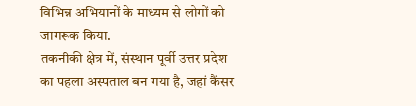विभिन्न अभियानों के माध्यम से लोगों को जागरूक किया.
तकनीकी क्षेत्र में, संस्थान पूर्वी उत्तर प्रदेश का पहला अस्पताल बन गया है, जहां कैंसर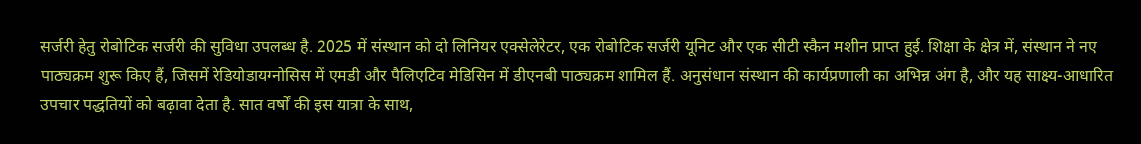सर्जरी हेतु रोबोटिक सर्जरी की सुविधा उपलब्ध है. 2025 में संस्थान को दो लिनियर एक्सेलेरेटर, एक रोबोटिक सर्जरी यूनिट और एक सीटी स्कैन मशीन प्राप्त हुई. शिक्षा के क्षेत्र में, संस्थान ने नए पाठ्यक्रम शुरू किए हैं, जिसमें रेडियोडायग्नोसिस में एमडी और पैलिएटिव मेडिसिन में डीएनबी पाठ्यक्रम शामिल हैं. अनुसंधान संस्थान की कार्यप्रणाली का अभिन्न अंग है, और यह साक्ष्य-आधारित उपचार पद्धतियों को बढ़ावा देता है. सात वर्षों की इस यात्रा के साथ,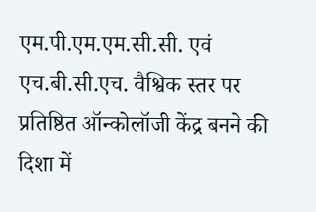एम.पी.एम.एम.सी.सी. एवं एच.बी.सी.एच. वैश्विक स्तर पर प्रतिष्ठित ऑन्कोलॉजी केंद्र बनने की दिशा में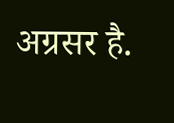अग्रसर है.